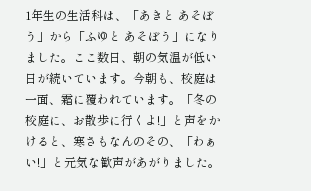1年生の生活科は、「あきと あそぼう」から「ふゆと あそぼう」になりました。ここ数日、朝の気温が低い日が続いています。今朝も、校庭は一面、霜に覆われています。「冬の校庭に、お散歩に行くよ!」と声をかけると、寒さもなんのその、「わぁい!」と元気な歓声があがりました。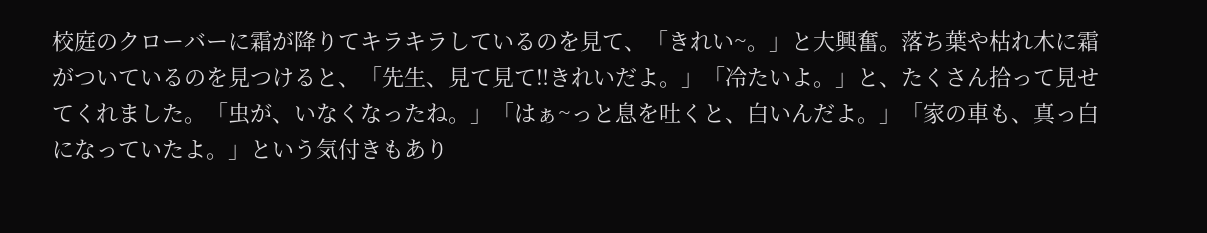校庭のクローバーに霜が降りてキラキラしているのを見て、「きれい~。」と大興奮。落ち葉や枯れ木に霜がついているのを見つけると、「先生、見て見て‼きれいだよ。」「冷たいよ。」と、たくさん拾って見せてくれました。「虫が、いなくなったね。」「はぁ~っと息を吐くと、白いんだよ。」「家の車も、真っ白になっていたよ。」という気付きもあり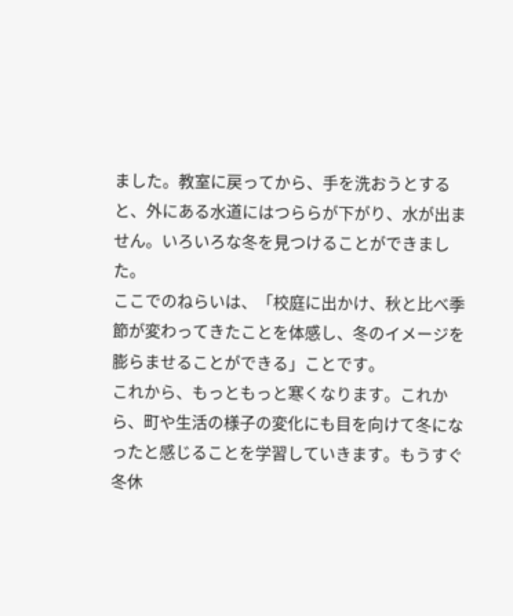ました。教室に戻ってから、手を洗おうとすると、外にある水道にはつららが下がり、水が出ません。いろいろな冬を見つけることができました。
ここでのねらいは、「校庭に出かけ、秋と比べ季節が変わってきたことを体感し、冬のイメージを膨らませることができる」ことです。
これから、もっともっと寒くなります。これから、町や生活の様子の変化にも目を向けて冬になったと感じることを学習していきます。もうすぐ冬休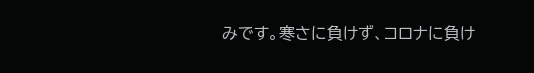みです。寒さに負けず、コロナに負け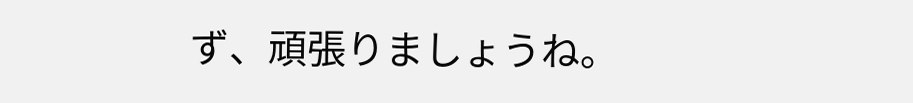ず、頑張りましょうね。